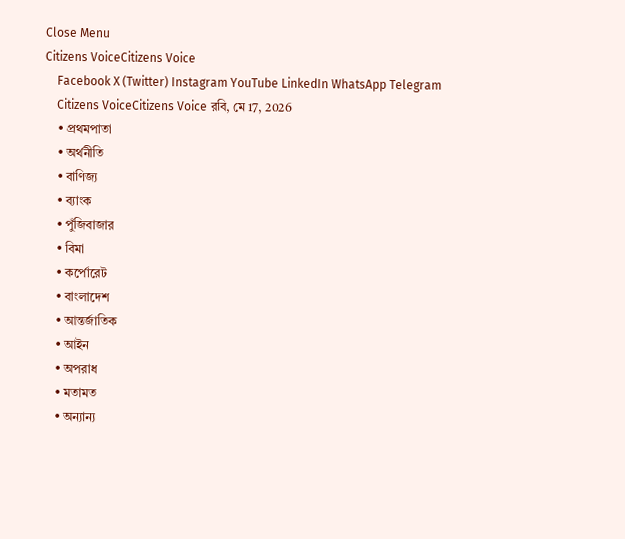Close Menu
Citizens VoiceCitizens Voice
    Facebook X (Twitter) Instagram YouTube LinkedIn WhatsApp Telegram
    Citizens VoiceCitizens Voice রবি, মে 17, 2026
    • প্রথমপাতা
    • অর্থনীতি
    • বাণিজ্য
    • ব্যাংক
    • পুঁজিবাজার
    • বিমা
    • কর্পোরেট
    • বাংলাদেশ
    • আন্তর্জাতিক
    • আইন
    • অপরাধ
    • মতামত
    • অন্যান্য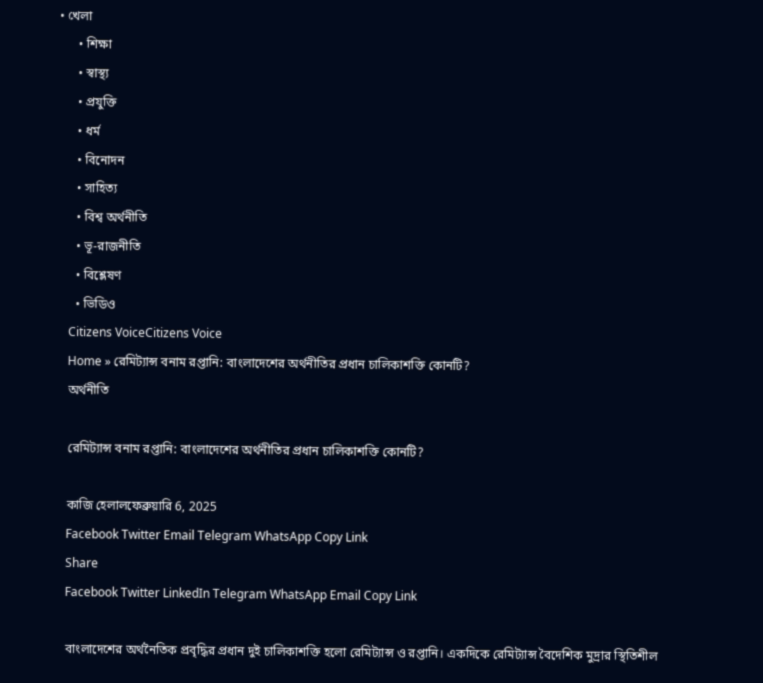• খেলা
      • শিক্ষা
      • স্বাস্থ্য
      • প্রযুক্তি
      • ধর্ম
      • বিনোদন
      • সাহিত্য
      • বিশ্ব অর্থনীতি
      • ভূ-রাজনীতি
      • বিশ্লেষণ
      • ভিডিও
    Citizens VoiceCitizens Voice
    Home » রেমিট্যান্স বনাম রপ্তানি: বাংলাদেশের অর্থনীতির প্রধান চালিকাশক্তি কোনটি?
    অর্থনীতি

    রেমিট্যান্স বনাম রপ্তানি: বাংলাদেশের অর্থনীতির প্রধান চালিকাশক্তি কোনটি?

    কাজি হেলালফেব্রুয়ারি 6, 2025
    Facebook Twitter Email Telegram WhatsApp Copy Link
    Share
    Facebook Twitter LinkedIn Telegram WhatsApp Email Copy Link

    বাংলাদেশের অর্থনৈতিক প্রবৃদ্ধির প্রধান দুই চালিকাশক্তি হলো রেমিট্যান্স ও রপ্তানি। একদিকে রেমিট্যান্স বৈদেশিক মুদ্রার স্থিতিশীল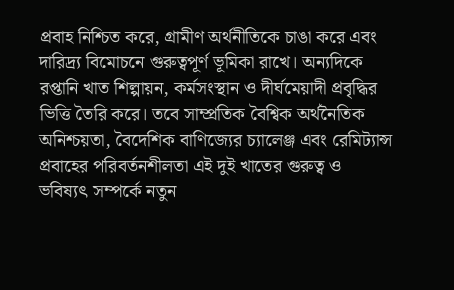প্রবাহ নিশ্চিত করে, গ্রামীণ অর্থনীতিকে চাঙা করে এবং দারিদ্র্য বিমোচনে গুরুত্বপূর্ণ ভূমিকা রাখে। অন্যদিকে রপ্তানি খাত শিল্পায়ন, কর্মসংস্থান ও দীর্ঘমেয়াদী প্রবৃদ্ধির ভিত্তি তৈরি করে। তবে সাম্প্রতিক বৈশ্বিক অর্থনৈতিক অনিশ্চয়তা, বৈদেশিক বাণিজ্যের চ্যালেঞ্জ এবং রেমিট্যান্স প্রবাহের পরিবর্তনশীলতা এই দুই খাতের গুরুত্ব ও ভবিষ্যৎ সম্পর্কে নতুন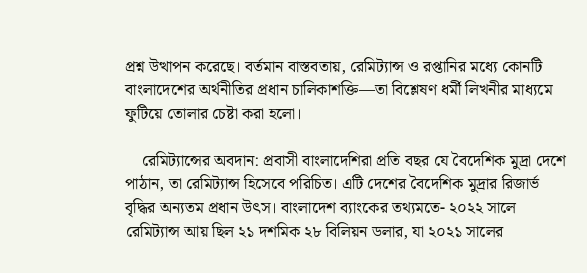প্রশ্ন উত্থাপন করেছে। বর্তমান বাস্তবতায়, রেমিট্যান্স ও রপ্তানির মধ্যে কোনটি বাংলাদেশের অর্থনীতির প্রধান চালিকাশক্তি—তা বিশ্লেষণ ধর্মী লিখনীর মাধ্যমে ফুটিয়ে তোলার চেষ্টা করা হলো।

    রেমিট্যান্সের অবদান: প্রবাসী বাংলাদেশিরা প্রতি বছর যে বৈদেশিক মুদ্রা দেশে পাঠান, তা রেমিট্যান্স হিসেবে পরিচিত। এটি দেশের বৈদেশিক মুদ্রার রিজার্ভ বৃদ্ধির অন্যতম প্রধান উৎস। বাংলাদেশ ব্যাংকের তথ্যমতে- ২০২২ সালে রেমিট্যান্স আয় ছিল ২১ দশমিক ২৮ বিলিয়ন ডলার, যা ২০২১ সালের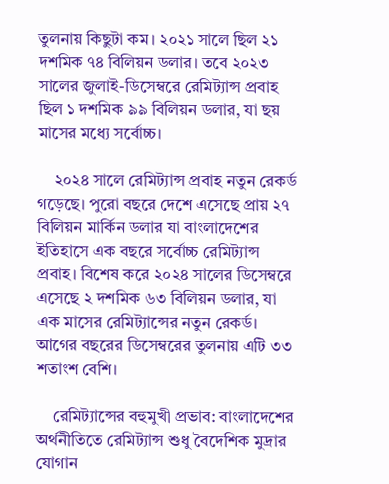তুলনায় কিছুটা কম। ২০২১ সালে ছিল ২১ দশমিক ৭৪ বিলিয়ন ডলার। তবে ২০২৩ সালের জুলাই-ডিসেম্বরে রেমিট্যান্স প্রবাহ ছিল ১ দশমিক ৯৯ বিলিয়ন ডলার, যা ছয় মাসের মধ্যে সর্বোচ্চ।

    ২০২৪ সালে রেমিট্যান্স প্রবাহ নতুন রেকর্ড গড়েছে। পুরো বছরে দেশে এসেছে প্রায় ২৭ বিলিয়ন মার্কিন ডলার যা বাংলাদেশের ইতিহাসে এক বছরে সর্বোচ্চ রেমিট্যান্স প্রবাহ। বিশেষ করে ২০২৪ সালের ডিসেম্বরে এসেছে ২ দশমিক ৬৩ বিলিয়ন ডলার, যা এক মাসের রেমিট্যান্সের নতুন রেকর্ড। আগের বছরের ডিসেম্বরের তুলনায় এটি ৩৩ শতাংশ বেশি।

    রেমিট্যান্সের বহুমুখী প্রভাব: বাংলাদেশের অর্থনীতিতে রেমিট্যান্স শুধু বৈদেশিক মুদ্রার যোগান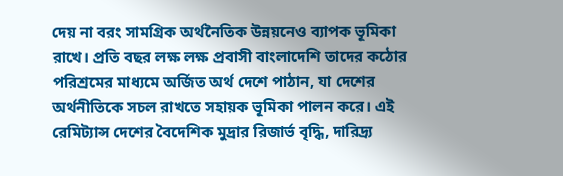দেয় না বরং সামগ্রিক অর্থনৈতিক উন্নয়নেও ব্যাপক ভূমিকা রাখে। প্রতি বছর লক্ষ লক্ষ প্রবাসী বাংলাদেশি তাদের কঠোর পরিশ্রমের মাধ্যমে অর্জিত অর্থ দেশে পাঠান, যা দেশের অর্থনীতিকে সচল রাখতে সহায়ক ভূমিকা পালন করে। এই রেমিট্যান্স দেশের বৈদেশিক মুদ্রার রিজার্ভ বৃদ্ধি, দারিদ্র্য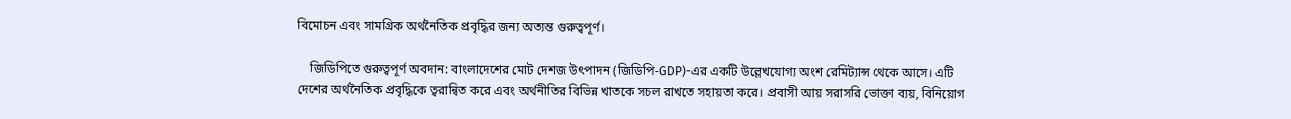বিমোচন এবং সামগ্রিক অর্থনৈতিক প্রবৃদ্ধির জন্য অত্যন্ত গুরুত্বপূর্ণ।

    জিডিপিতে গুরুত্বপূর্ণ অবদান: বাংলাদেশের মোট দেশজ উৎপাদন (জিডিপি-GDP)-এর একটি উল্লেখযোগ্য অংশ রেমিট্যান্স থেকে আসে। এটি দেশের অর্থনৈতিক প্রবৃদ্ধিকে ত্বরান্বিত করে এবং অর্থনীতির বিভিন্ন খাতকে সচল রাখতে সহায়তা করে। প্রবাসী আয় সরাসরি ভোক্তা ব্যয়, বিনিয়োগ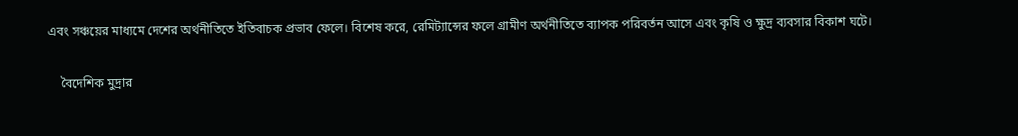এবং সঞ্চয়ের মাধ্যমে দেশের অর্থনীতিতে ইতিবাচক প্রভাব ফেলে। বিশেষ করে, রেমিট্যান্সের ফলে গ্রামীণ অর্থনীতিতে ব্যাপক পরিবর্তন আসে এবং কৃষি ও ক্ষুদ্র ব্যবসার বিকাশ ঘটে।

    বৈদেশিক মুদ্রার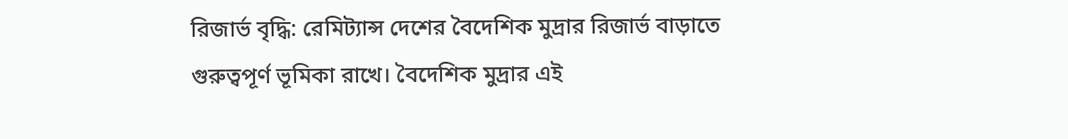রিজার্ভ বৃদ্ধি: রেমিট্যান্স দেশের বৈদেশিক মুদ্রার রিজার্ভ বাড়াতে গুরুত্বপূর্ণ ভূমিকা রাখে। বৈদেশিক মুদ্রার এই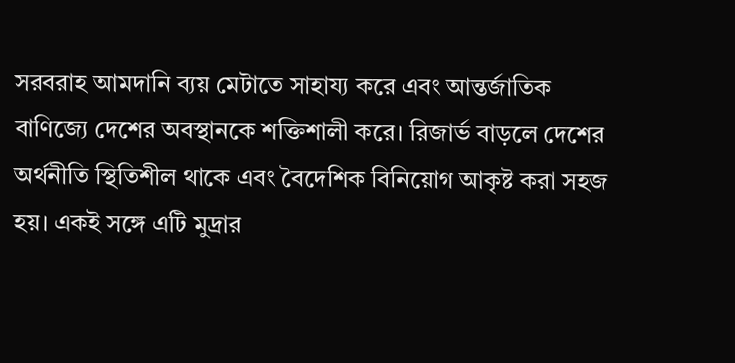সরবরাহ আমদানি ব্যয় মেটাতে সাহায্য করে এবং আন্তর্জাতিক বাণিজ্যে দেশের অবস্থানকে শক্তিশালী করে। রিজার্ভ বাড়লে দেশের অর্থনীতি স্থিতিশীল থাকে এবং বৈদেশিক বিনিয়োগ আকৃষ্ট করা সহজ হয়। একই সঙ্গে এটি মুদ্রার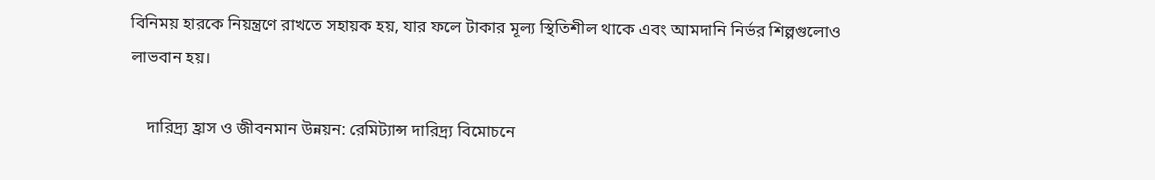বিনিময় হারকে নিয়ন্ত্রণে রাখতে সহায়ক হয়, যার ফলে টাকার মূল্য স্থিতিশীল থাকে এবং আমদানি নির্ভর শিল্পগুলোও লাভবান হয়।

    দারিদ্র্য হ্রাস ও জীবনমান উন্নয়ন: রেমিট্যান্স দারিদ্র্য বিমোচনে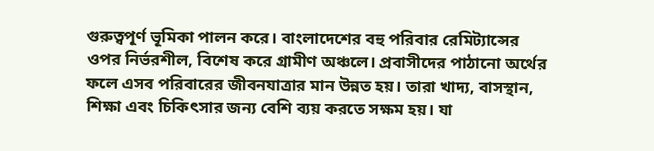গুরুত্বপূর্ণ ভূমিকা পালন করে। বাংলাদেশের বহু পরিবার রেমিট্যান্সের ওপর নির্ভরশীল, বিশেষ করে গ্রামীণ অঞ্চলে। প্রবাসীদের পাঠানো অর্থের ফলে এসব পরিবারের জীবনযাত্রার মান উন্নত হয়। তারা খাদ্য, বাসস্থান, শিক্ষা এবং চিকিৎসার জন্য বেশি ব্যয় করতে সক্ষম হয়। যা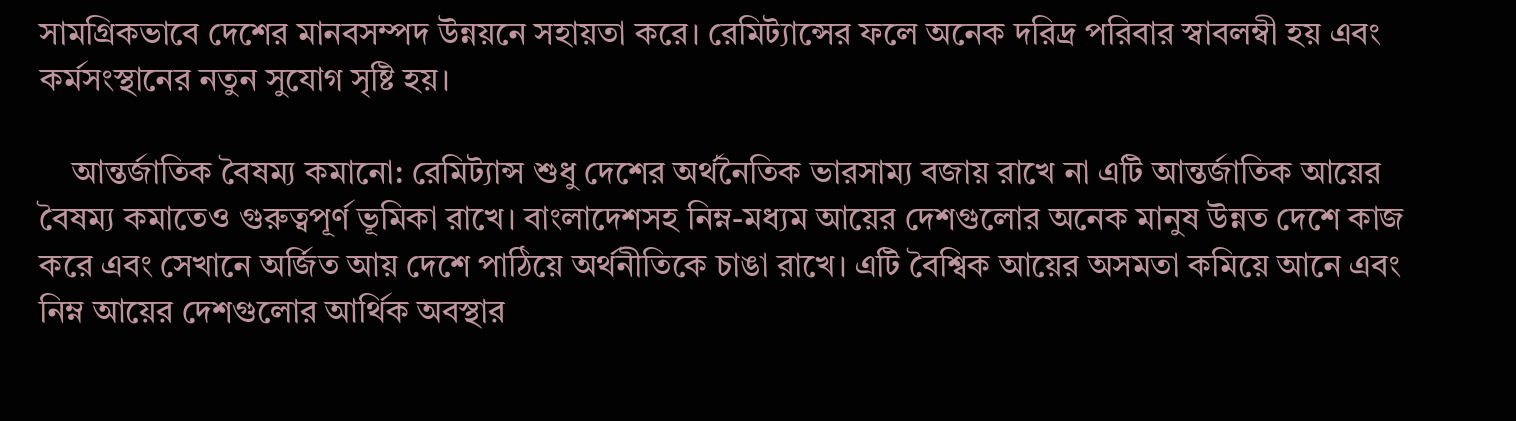সামগ্রিকভাবে দেশের মানবসম্পদ উন্নয়নে সহায়তা করে। রেমিট্যান্সের ফলে অনেক দরিদ্র পরিবার স্বাবলম্বী হয় এবং কর্মসংস্থানের নতুন সুযোগ সৃষ্টি হয়।

    আন্তর্জাতিক বৈষম্য কমানো: রেমিট্যান্স শুধু দেশের অর্থনৈতিক ভারসাম্য বজায় রাখে না এটি আন্তর্জাতিক আয়ের বৈষম্য কমাতেও গুরুত্বপূর্ণ ভূমিকা রাখে। বাংলাদেশসহ নিম্ন-মধ্যম আয়ের দেশগুলোর অনেক মানুষ উন্নত দেশে কাজ করে এবং সেখানে অর্জিত আয় দেশে পাঠিয়ে অর্থনীতিকে চাঙা রাখে। এটি বৈশ্বিক আয়ের অসমতা কমিয়ে আনে এবং নিম্ন আয়ের দেশগুলোর আর্থিক অবস্থার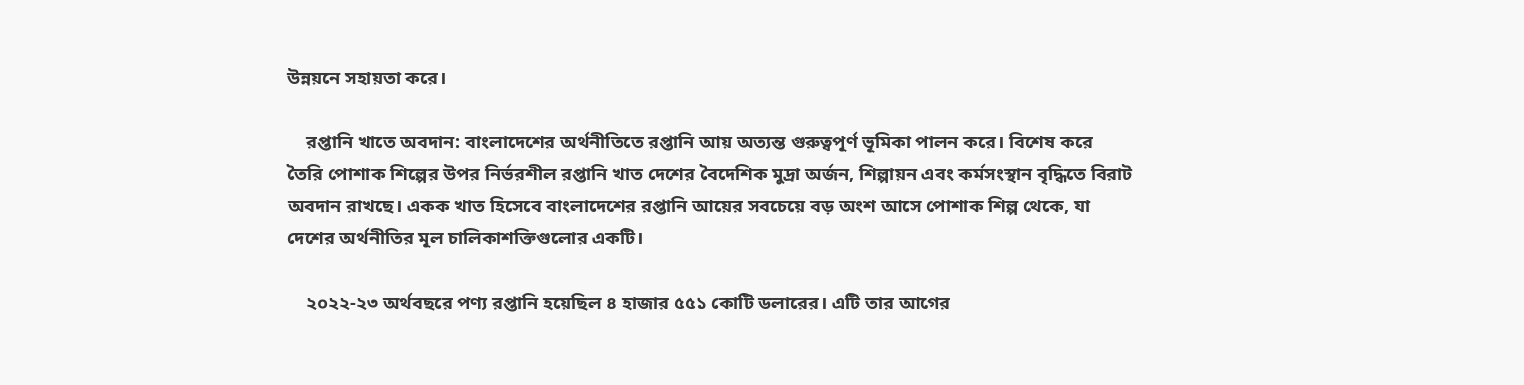উন্নয়নে সহায়তা করে।

    রপ্তানি খাতে অবদান: বাংলাদেশের অর্থনীতিতে রপ্তানি আয় অত্যন্ত গুরুত্বপূর্ণ ভূমিকা পালন করে। বিশেষ করে তৈরি পোশাক শিল্পের উপর নির্ভরশীল রপ্তানি খাত দেশের বৈদেশিক মুদ্রা অর্জন, শিল্পায়ন এবং কর্মসংস্থান বৃদ্ধিতে বিরাট অবদান রাখছে। একক খাত হিসেবে বাংলাদেশের রপ্তানি আয়ের সবচেয়ে বড় অংশ আসে পোশাক শিল্প থেকে, যা দেশের অর্থনীতির মূল চালিকাশক্তিগুলোর একটি।

    ২০২২-২৩ অর্থবছরে পণ্য রপ্তানি হয়েছিল ৪ হাজার ৫৫১ কোটি ডলারের। এটি তার আগের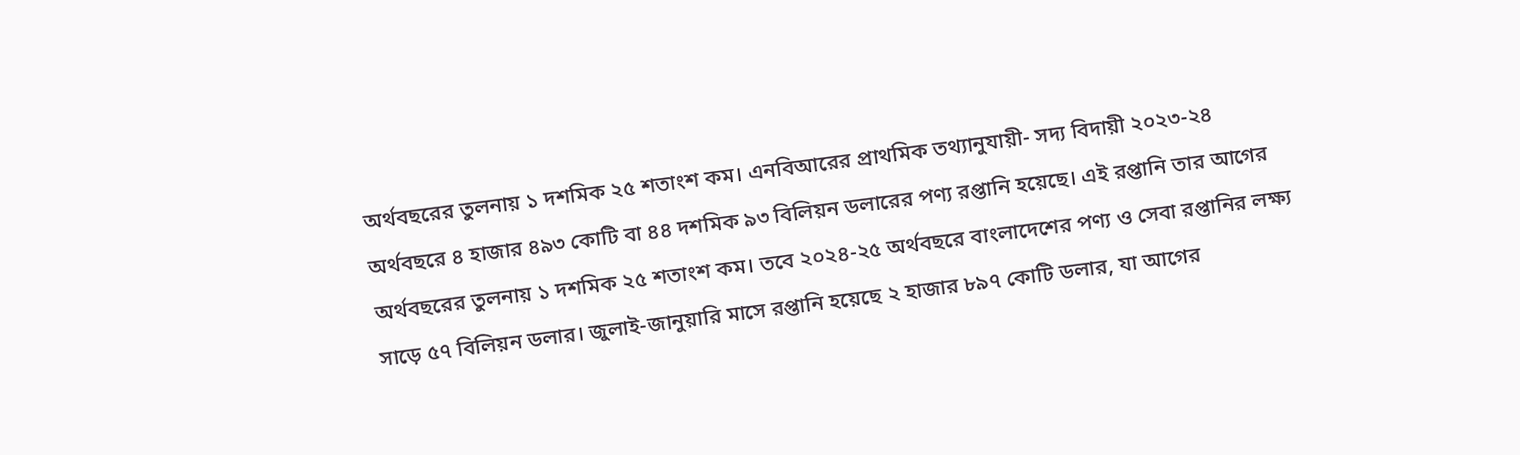অর্থবছরের তুলনায় ১ দশমিক ২৫ শতাংশ কম। এনবিআরের প্রাথমিক তথ্যানুযায়ী- সদ্য বিদায়ী ২০২৩-২৪ অর্থবছরে ৪ হাজার ৪৯৩ কোটি বা ৪৪ দশমিক ৯৩ বিলিয়ন ডলারের পণ্য রপ্তানি হয়েছে। এই রপ্তানি তার আগের অর্থবছরের তুলনায় ১ দশমিক ২৫ শতাংশ কম। তবে ২০২৪-২৫ অর্থবছরে বাংলাদেশের পণ্য ও সেবা রপ্তানির লক্ষ্য সাড়ে ৫৭ বিলিয়ন ডলার। জুলাই-জানুয়ারি মাসে রপ্তানি হয়েছে ২ হাজার ৮৯৭ কোটি ডলার, যা আগের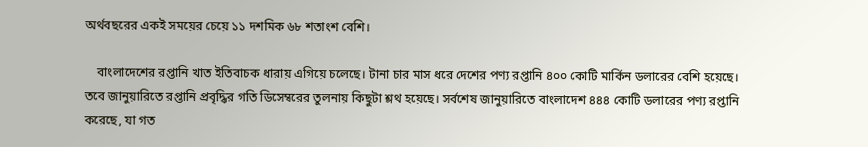অর্থবছরের একই সময়ের চেয়ে ১১ দশমিক ৬৮ শতাংশ বেশি।

    বাংলাদেশের রপ্তানি খাত ইতিবাচক ধারায় এগিয়ে চলেছে। টানা চার মাস ধরে দেশের পণ্য রপ্তানি ৪০০ কোটি মার্কিন ডলারের বেশি হয়েছে। তবে জানুয়ারিতে রপ্তানি প্রবৃদ্ধির গতি ডিসেম্বরের তুলনায় কিছুটা শ্লথ হয়েছে। সর্বশেষ জানুয়ারিতে বাংলাদেশ ৪৪৪ কোটি ডলারের পণ্য রপ্তানি করেছে, যা গত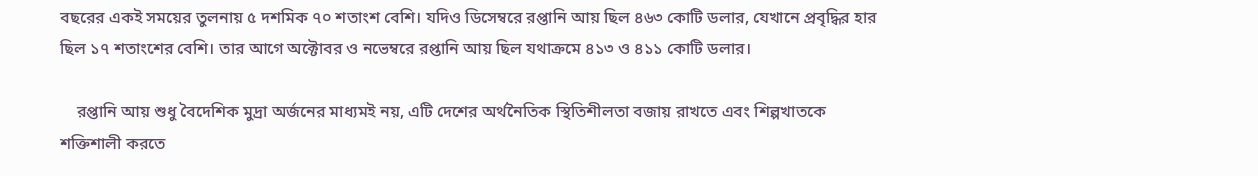বছরের একই সময়ের তুলনায় ৫ দশমিক ৭০ শতাংশ বেশি। যদিও ডিসেম্বরে রপ্তানি আয় ছিল ৪৬৩ কোটি ডলার, যেখানে প্রবৃদ্ধির হার ছিল ১৭ শতাংশের বেশি। তার আগে অক্টোবর ও নভেম্বরে রপ্তানি আয় ছিল যথাক্রমে ৪১৩ ও ৪১১ কোটি ডলার।

    রপ্তানি আয় শুধু বৈদেশিক মুদ্রা অর্জনের মাধ্যমই নয়, এটি দেশের অর্থনৈতিক স্থিতিশীলতা বজায় রাখতে এবং শিল্পখাতকে শক্তিশালী করতে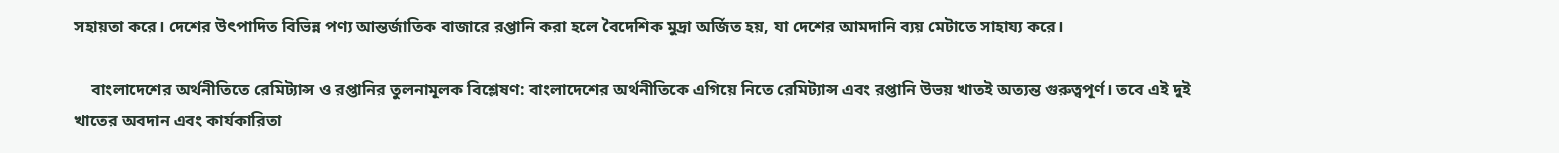সহায়তা করে। দেশের উৎপাদিত বিভিন্ন পণ্য আন্তর্জাতিক বাজারে রপ্তানি করা হলে বৈদেশিক মুদ্রা অর্জিত হয়, যা দেশের আমদানি ব্যয় মেটাতে সাহায্য করে।

    বাংলাদেশের অর্থনীতিতে রেমিট্যান্স ও রপ্তানির তুলনামূলক বিশ্লেষণ: বাংলাদেশের অর্থনীতিকে এগিয়ে নিতে রেমিট্যান্স এবং রপ্তানি উভয় খাতই অত্যন্ত গুরুত্বপূর্ণ। তবে এই দুই খাতের অবদান এবং কার্যকারিতা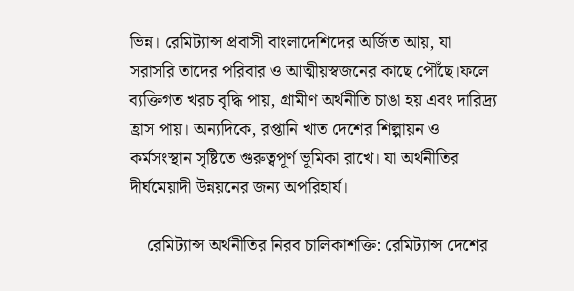ভিন্ন। রেমিট্যান্স প্রবাসী বাংলাদেশিদের অর্জিত আয়, যা সরাসরি তাদের পরিবার ও আত্মীয়স্বজনের কাছে পৌঁছে।ফলে ব্যক্তিগত খরচ বৃদ্ধি পায়, গ্রামীণ অর্থনীতি চাঙা হয় এবং দারিদ্র্য হ্রাস পায়। অন্যদিকে, রপ্তানি খাত দেশের শিল্পায়ন ও কর্মসংস্থান সৃষ্টিতে গুরুত্বপূর্ণ ভূমিকা রাখে। যা অর্থনীতির দীর্ঘমেয়াদী উন্নয়নের জন্য অপরিহার্য।

    রেমিট্যান্স অর্থনীতির নিরব চালিকাশক্তি: রেমিট্যান্স দেশের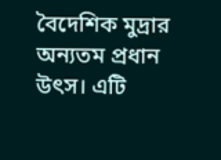বৈদেশিক মুদ্রার অন্যতম প্রধান উৎস। এটি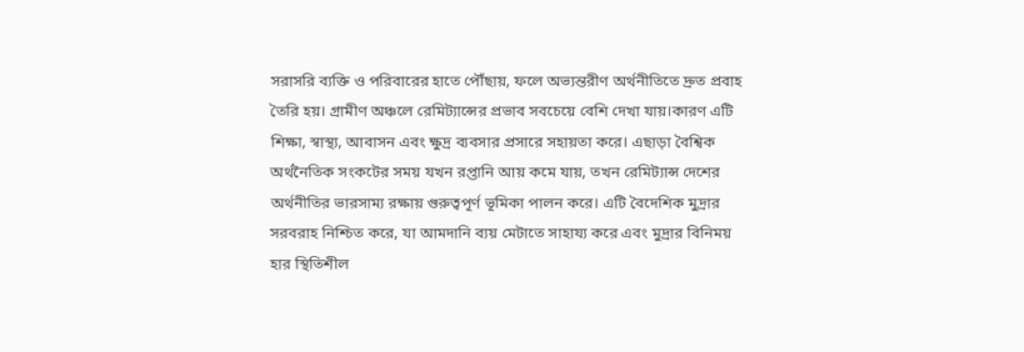সরাসরি ব্যক্তি ও পরিবারের হাতে পৌঁছায়, ফলে অভ্যন্তরীণ অর্থনীতিতে দ্রুত প্রবাহ তৈরি হয়। গ্রামীণ অঞ্চলে রেমিট্যান্সের প্রভাব সবচেয়ে বেশি দেখা যায়।কারণ এটি শিক্ষা, স্বাস্থ্য, আবাসন এবং ক্ষুদ্র ব্যবসার প্রসারে সহায়তা করে। এছাড়া বৈশ্বিক অর্থনৈতিক সংকটের সময় যখন রপ্তানি আয় কমে যায়, তখন রেমিট্যান্স দেশের অর্থনীতির ভারসাম্য রক্ষায় গুরুত্বপূর্ণ ভূমিকা পালন করে। এটি বৈদেশিক মুদ্রার সরবরাহ নিশ্চিত করে, যা আমদানি ব্যয় মেটাতে সাহায্য করে এবং মুদ্রার বিনিময় হার স্থিতিশীল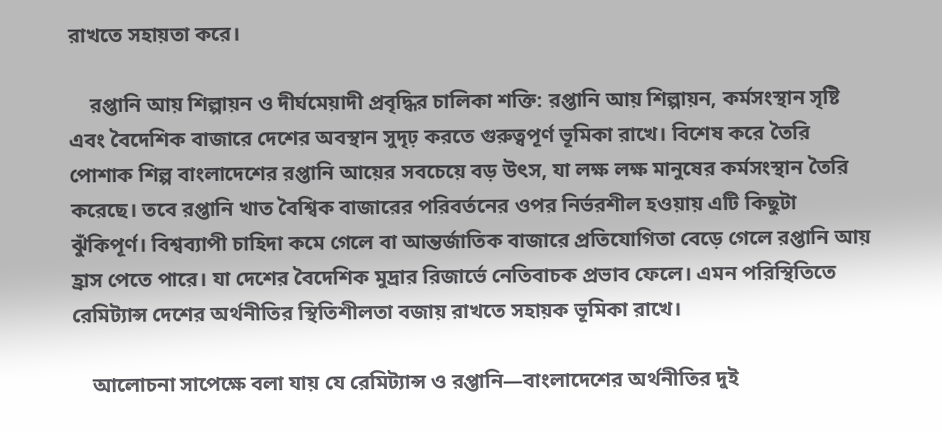রাখতে সহায়তা করে।

    রপ্তানি আয় শিল্পায়ন ও দীর্ঘমেয়াদী প্রবৃদ্ধির চালিকা শক্তি: রপ্তানি আয় শিল্পায়ন, কর্মসংস্থান সৃষ্টি এবং বৈদেশিক বাজারে দেশের অবস্থান সুদৃঢ় করতে গুরুত্বপূর্ণ ভূমিকা রাখে। বিশেষ করে তৈরি পোশাক শিল্প বাংলাদেশের রপ্তানি আয়ের সবচেয়ে বড় উৎস, যা লক্ষ লক্ষ মানুষের কর্মসংস্থান তৈরি করেছে। তবে রপ্তানি খাত বৈশ্বিক বাজারের পরিবর্তনের ওপর নির্ভরশীল হওয়ায় এটি কিছুটা ঝুঁকিপূর্ণ। বিশ্বব্যাপী চাহিদা কমে গেলে বা আন্তর্জাতিক বাজারে প্রতিযোগিতা বেড়ে গেলে রপ্তানি আয় হ্রাস পেতে পারে। যা দেশের বৈদেশিক মুদ্রার রিজার্ভে নেতিবাচক প্রভাব ফেলে। এমন পরিস্থিতিতে রেমিট্যান্স দেশের অর্থনীতির স্থিতিশীলতা বজায় রাখতে সহায়ক ভূমিকা রাখে।

    আলোচনা সাপেক্ষে বলা যায় যে রেমিট্যান্স ও রপ্তানি—বাংলাদেশের অর্থনীতির দুই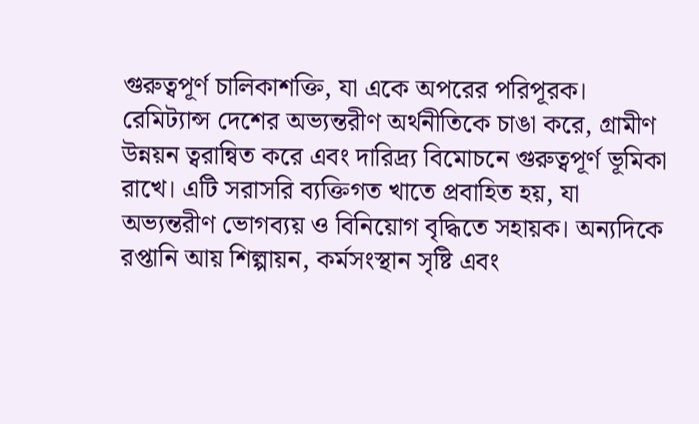গুরুত্বপূর্ণ চালিকাশক্তি, যা একে অপরের পরিপূরক। রেমিট্যান্স দেশের অভ্যন্তরীণ অর্থনীতিকে চাঙা করে, গ্রামীণ উন্নয়ন ত্বরান্বিত করে এবং দারিদ্র্য বিমোচনে গুরুত্বপূর্ণ ভূমিকা রাখে। এটি সরাসরি ব্যক্তিগত খাতে প্রবাহিত হয়, যা অভ্যন্তরীণ ভোগব্যয় ও বিনিয়োগ বৃদ্ধিতে সহায়ক। অন্যদিকে রপ্তানি আয় শিল্পায়ন, কর্মসংস্থান সৃষ্টি এবং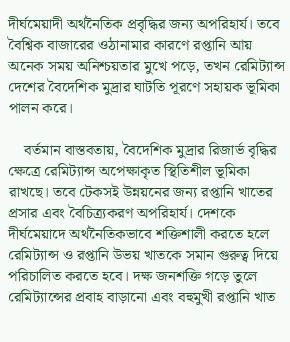দীর্ঘমেয়াদী অর্থনৈতিক প্রবৃদ্ধির জন্য অপরিহার্য। তবে বৈশ্বিক বাজারের ওঠানামার কারণে রপ্তানি আয় অনেক সময় অনিশ্চয়তার মুখে পড়ে, তখন রেমিট্যান্স দেশের বৈদেশিক মুদ্রার ঘাটতি পূরণে সহায়ক ভূমিকা পালন করে।

    বর্তমান বাস্তবতায়, বৈদেশিক মুদ্রার রিজার্ভ বৃদ্ধির ক্ষেত্রে রেমিট্যান্স অপেক্ষাকৃত স্থিতিশীল ভূমিকা রাখছে। তবে টেকসই উন্নয়নের জন্য রপ্তানি খাতের প্রসার এবং বৈচিত্র্যকরণ অপরিহার্য। দেশকে দীর্ঘমেয়াদে অর্থনৈতিকভাবে শক্তিশালী করতে হলে রেমিট্যান্স ও রপ্তানি উভয় খাতকে সমান গুরুত্ব দিয়ে পরিচালিত করতে হবে। দক্ষ জনশক্তি গড়ে তুলে রেমিট্যান্সের প্রবাহ বাড়ানো এবং বহুমুখী রপ্তানি খাত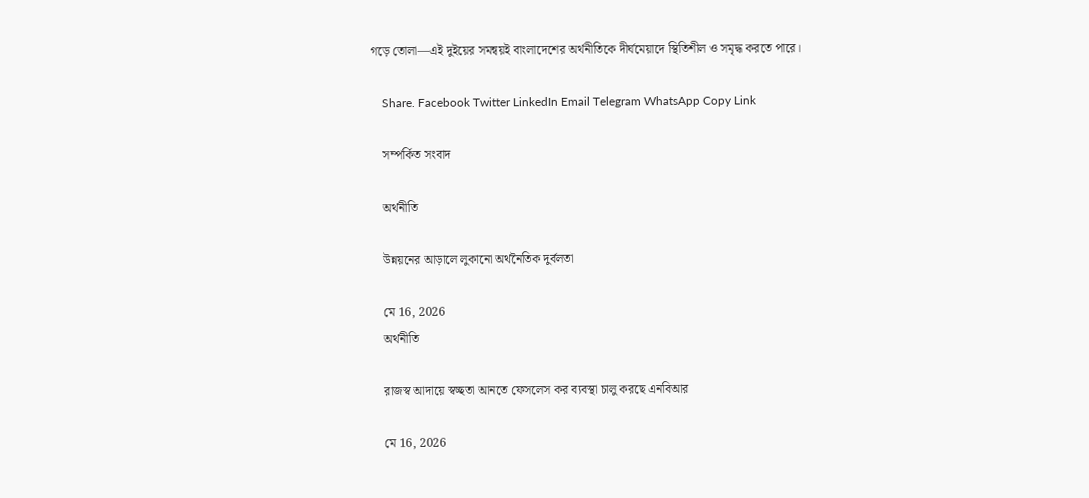গড়ে তোলা—এই দুইয়ের সমন্বয়ই বাংলাদেশের অর্থনীতিকে দীর্ঘমেয়াদে স্থিতিশীল ও সমৃদ্ধ করতে পারে।

    Share. Facebook Twitter LinkedIn Email Telegram WhatsApp Copy Link

    সম্পর্কিত সংবাদ

    অর্থনীতি

    উন্নয়নের আড়ালে লুকানো অর্থনৈতিক দুর্বলতা

    মে 16, 2026
    অর্থনীতি

    রাজস্ব আদায়ে স্বচ্ছতা আনতে ফেসলেস কর ব্যবস্থা চালু করছে এনবিআর

    মে 16, 2026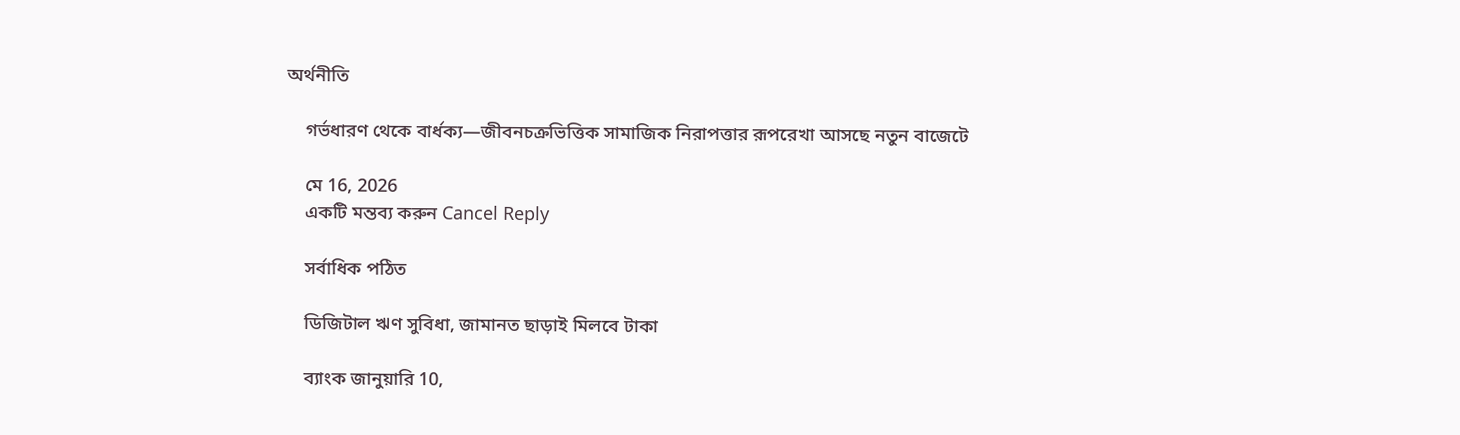অর্থনীতি

    গর্ভধারণ থেকে বার্ধক্য—জীবনচক্রভিত্তিক সামাজিক নিরাপত্তার রূপরেখা আসছে নতুন বাজেটে

    মে 16, 2026
    একটি মন্তব্য করুন Cancel Reply

    সর্বাধিক পঠিত

    ডিজিটাল ঋণ সুবিধা, জামানত ছাড়াই মিলবে টাকা

    ব্যাংক জানুয়ারি 10,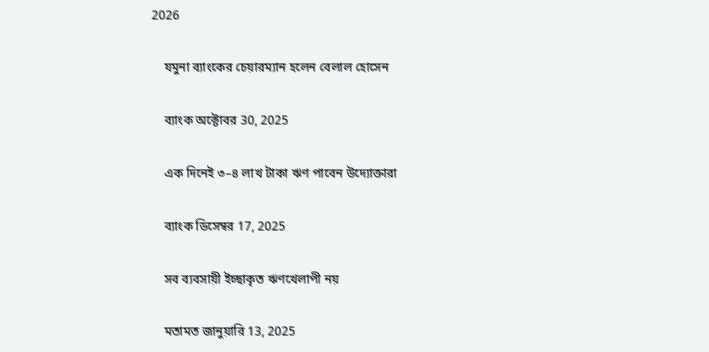2026

    যমুনা ব্যাংকের চেয়ারম্যান হলেন বেলাল হোসেন

    ব্যাংক অক্টোবর 30, 2025

    এক দিনেই ৩–৪ লাখ টাকা ঋণ পাবেন উদ্যোক্তারা

    ব্যাংক ডিসেম্বর 17, 2025

    সব ব্যবসায়ী ইচ্ছাকৃত ঋণখেলাপী নয়

    মতামত জানুয়ারি 13, 2025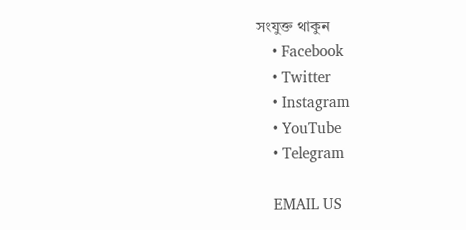সংযুক্ত থাকুন
    • Facebook
    • Twitter
    • Instagram
    • YouTube
    • Telegram

    EMAIL US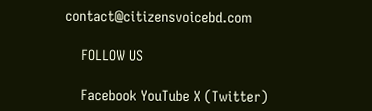contact@citizensvoicebd.com

    FOLLOW US

    Facebook YouTube X (Twitter)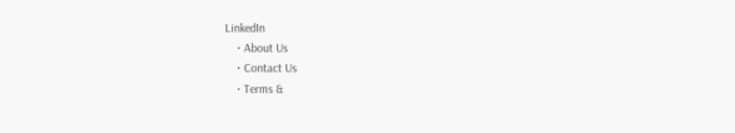LinkedIn
    • About Us
    • Contact Us
    • Terms &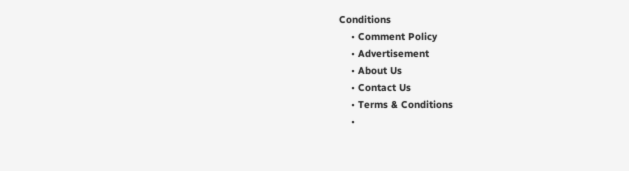Conditions
    • Comment Policy
    • Advertisement
    • About Us
    • Contact Us
    • Terms & Conditions
    •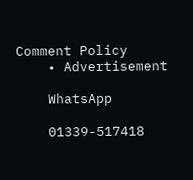Comment Policy
    • Advertisement

    WhatsApp

    01339-517418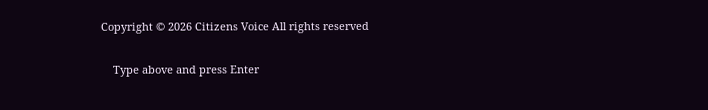Copyright © 2026 Citizens Voice All rights reserved

    Type above and press Enter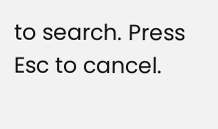to search. Press Esc to cancel.